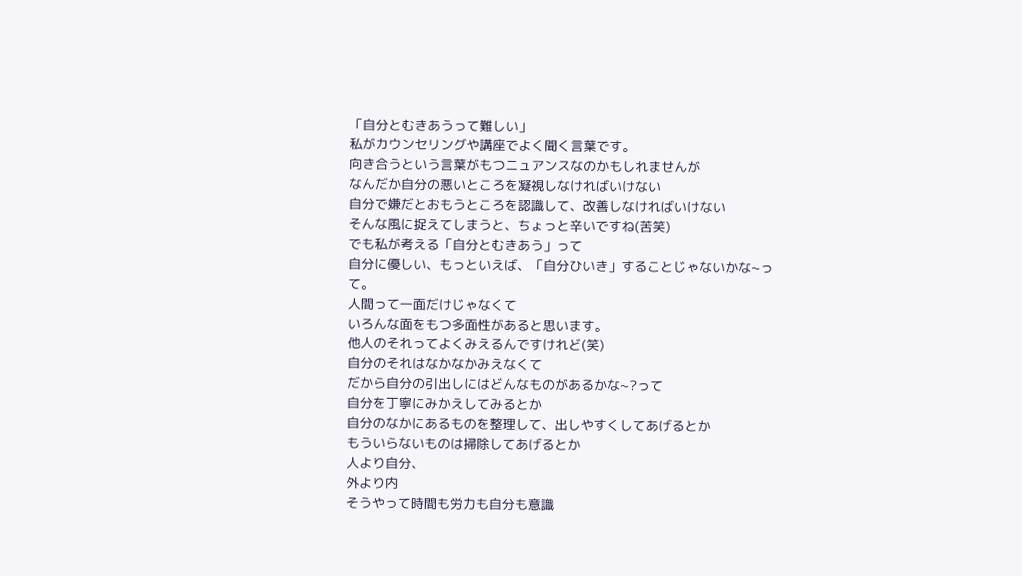「自分とむきあうって難しい」
私がカウンセリングや講座でよく聞く言葉です。
向き合うという言葉がもつニュアンスなのかもしれませんが
なんだか自分の悪いところを凝視しなければいけない
自分で嫌だとおもうところを認識して、改善しなければいけない
そんな風に捉えてしまうと、ちょっと辛いですね(苦笑)
でも私が考える「自分とむきあう」って
自分に優しい、もっといえば、「自分ひいき」することじゃないかな~って。
人間って一面だけじゃなくて
いろんな面をもつ多面性があると思います。
他人のそれってよくみえるんですけれど(笑)
自分のそれはなかなかみえなくて
だから自分の引出しにはどんなものがあるかな~?って
自分を丁寧にみかえしてみるとか
自分のなかにあるものを整理して、出しやすくしてあげるとか
もういらないものは掃除してあげるとか
人より自分、
外より内
そうやって時間も労力も自分も意識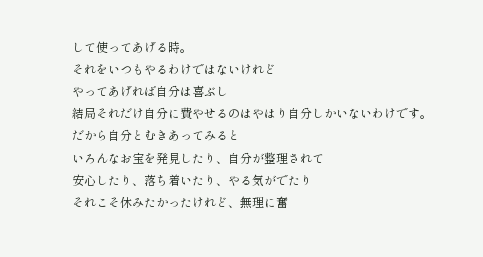して使ってあげる時。
それをいつもやるわけではないけれど
やってあげれば自分は喜ぶし
結局それだけ自分に費やせるのはやはり自分しかいないわけです。
だから自分とむきあってみると
いろんなお宝を発見したり、自分が整理されて
安心したり、落ち着いたり、やる気がでたり
それこそ休みたかったけれど、無理に奮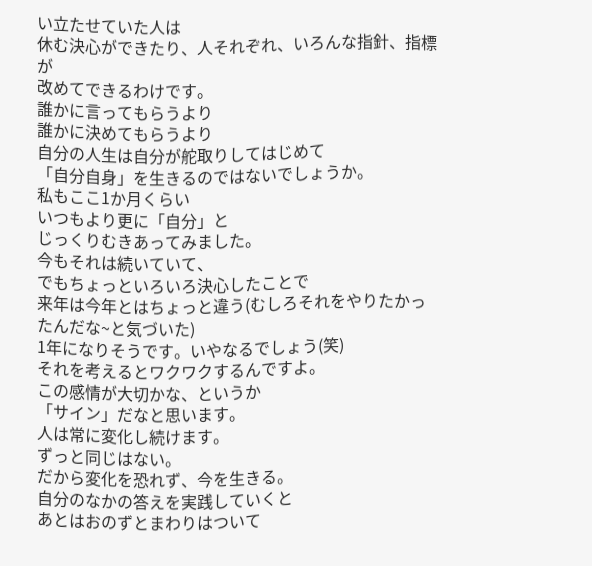い立たせていた人は
休む決心ができたり、人それぞれ、いろんな指針、指標が
改めてできるわけです。
誰かに言ってもらうより
誰かに決めてもらうより
自分の人生は自分が舵取りしてはじめて
「自分自身」を生きるのではないでしょうか。
私もここ1か月くらい
いつもより更に「自分」と
じっくりむきあってみました。
今もそれは続いていて、
でもちょっといろいろ決心したことで
来年は今年とはちょっと違う(むしろそれをやりたかったんだな~と気づいた)
1年になりそうです。いやなるでしょう(笑)
それを考えるとワクワクするんですよ。
この感情が大切かな、というか
「サイン」だなと思います。
人は常に変化し続けます。
ずっと同じはない。
だから変化を恐れず、今を生きる。
自分のなかの答えを実践していくと
あとはおのずとまわりはついて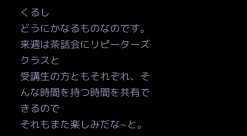くるし
どうにかなるものなのです。
来週は茶話会にリピーターズクラスと
受講生の方ともそれぞれ、そんな時間を持つ時間を共有できるので
それもまた楽しみだな~と。